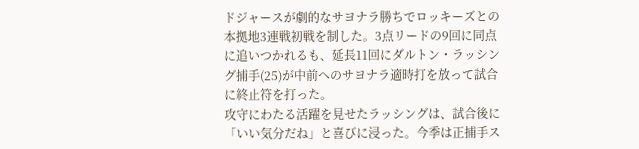ドジャースが劇的なサヨナラ勝ちでロッキーズとの本拠地3連戦初戦を制した。3点リードの9回に同点に追いつかれるも、延長11回にダルトン・ラッシング捕手(25)が中前へのサヨナラ適時打を放って試合に終止符を打った。
攻守にわたる活躍を見せたラッシングは、試合後に「いい気分だね」と喜びに浸った。今季は正捕手ス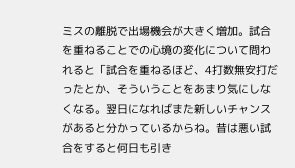ミスの離脱で出場機会が大きく増加。試合を重ねることでの心境の変化について問われると「試合を重ねるほど、4打数無安打だったとか、そういうことをあまり気にしなくなる。翌日になればまた新しいチャンスがあると分かっているからね。昔は悪い試合をすると何日も引き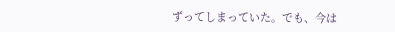ずってしまっていた。でも、今は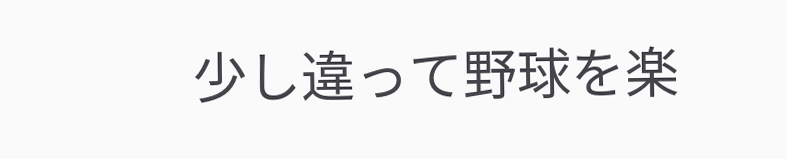少し違って野球を楽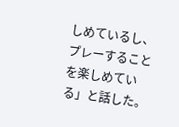しめているし、プレーすることを楽しめている」と話した。